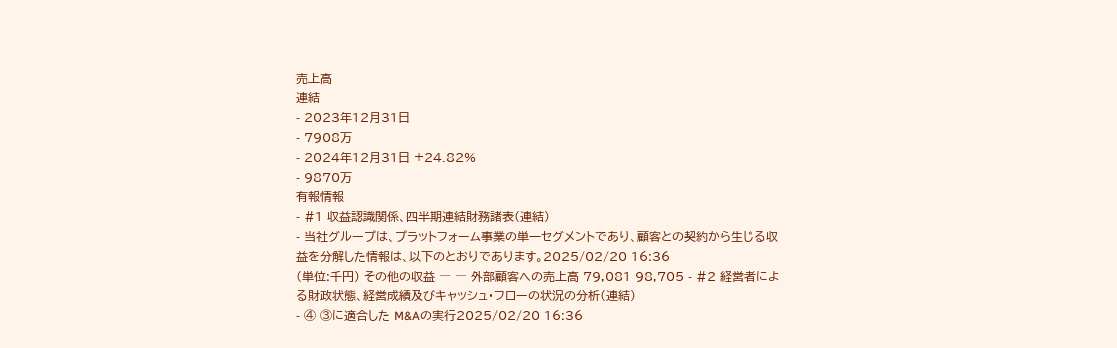売上高
連結
- 2023年12月31日
- 7908万
- 2024年12月31日 +24.82%
- 9870万
有報情報
- #1 収益認識関係、四半期連結財務諸表(連結)
- 当社グループは、プラットフォーム事業の単一セグメントであり、顧客との契約から生じる収益を分解した情報は、以下のとおりであります。2025/02/20 16:36
(単位:千円) その他の収益 ― ― 外部顧客への売上高 79,081 98,705 - #2 経営者による財政状態、経営成績及びキャッシュ・フローの状況の分析(連結)
- ④ ③に適合した M&Aの実行2025/02/20 16:36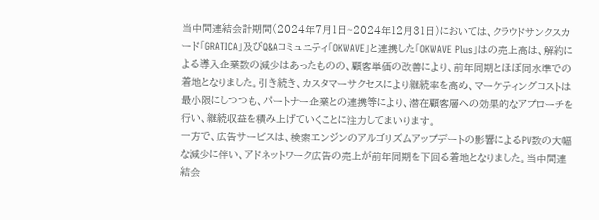当中間連結会計期間(2024年7月1日~2024年12月31日)においては、クラウドサンクスカード「GRATICA」及びQ&Aコミュニティ「OKWAVE」と連携した「OKWAVE Plus」はの売上高は、解約による導入企業数の減少はあったものの、顧客単価の改善により、前年同期とほぼ同水準での着地となりました。引き続き、カスタマーサクセスにより継続率を高め、マーケティングコストは最小限にしつつも、パートナー企業との連携等により、潜在顧客層への効果的なアプローチを行い、継続収益を積み上げていくことに注力してまいります。
一方で、広告サービスは、検索エンジンのアルゴリズムアップデートの影響によるPV数の大幅な減少に伴い、アドネットワーク広告の売上が前年同期を下回る着地となりました。当中間連結会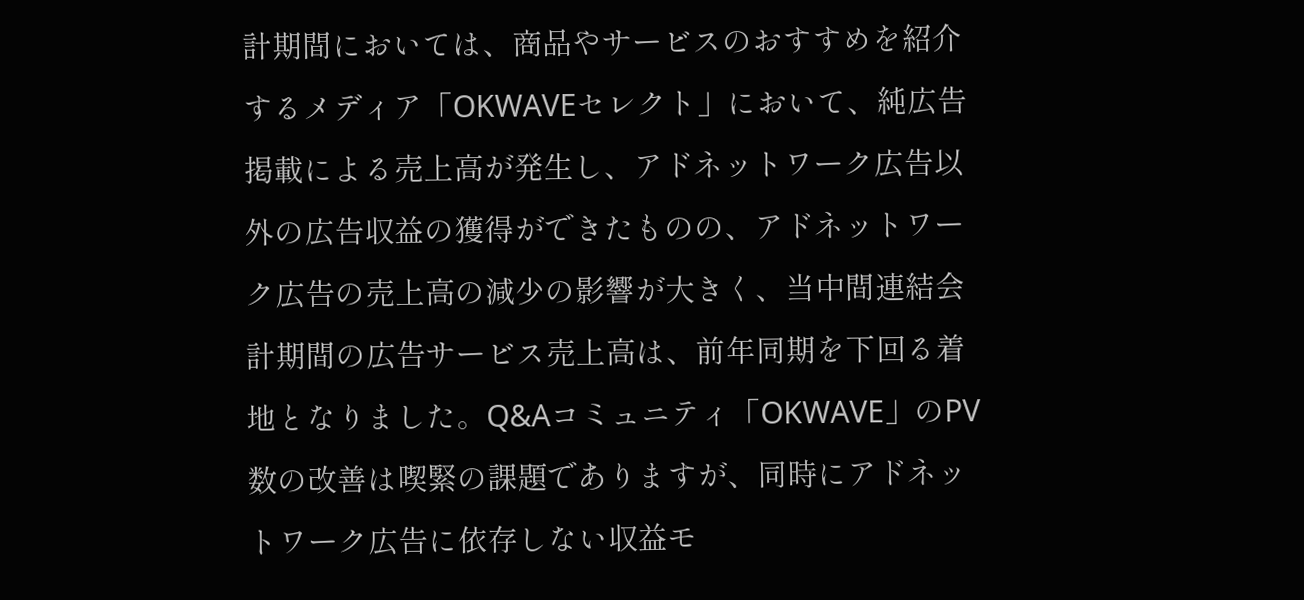計期間においては、商品やサービスのおすすめを紹介するメディア「OKWAVEセレクト」において、純広告掲載による売上高が発生し、アドネットワーク広告以外の広告収益の獲得ができたものの、アドネットワーク広告の売上高の減少の影響が大きく、当中間連結会計期間の広告サービス売上高は、前年同期を下回る着地となりました。Q&Aコミュニティ「OKWAVE」のPV数の改善は喫緊の課題でありますが、同時にアドネットワーク広告に依存しない収益モ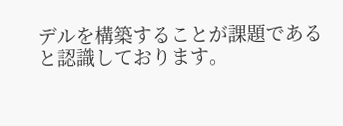デルを構築することが課題であると認識しております。